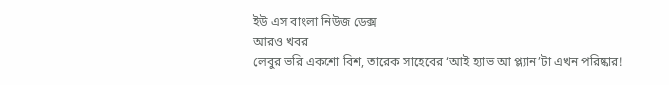ইউ এস বাংলা নিউজ ডেক্স
আরও খবর
লেবুর ভরি একশো বিশ, তারেক সাহেবের ‘আই হ্যাভ আ প্ল্যান’টা এখন পরিষ্কার!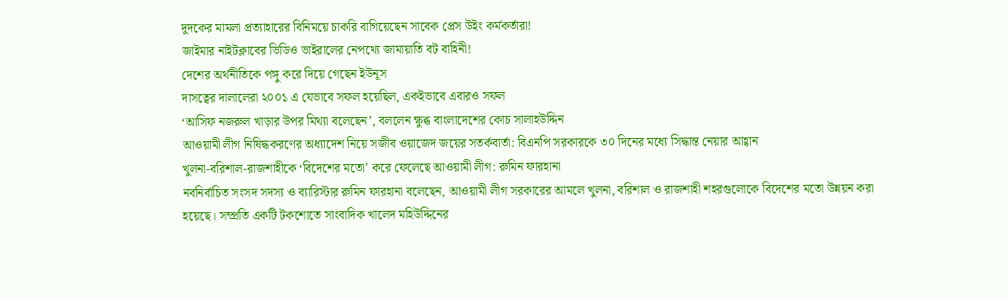দুদকের মামলা প্রত্যাহারের বিনিময়ে চাকরি বাগিয়েছেন সাবেক প্রেস উইং কর্মকর্তারা!
জাইমার নাইটক্লাবের ভিডিও ভাইরালের নেপথ্যে জামায়াতি বট বাহিনী!
দেশের অর্থনীতিকে পঙ্গু করে দিয়ে গেছেন ইউনূস
দাসত্বের দালালেরা ২০০১ এ যেভাবে সফল হয়েছিল, একইভাবে এবারও সফল
‘আসিফ নজরুল খাড়ার উপর মিথ্যা বলেছেন’, বললেন ক্ষুব্ধ বাংলাদেশের কোচ সালাহউদ্দিন
আওয়ামী লীগ নিষিদ্ধকরণের অধ্যাদেশ নিয়ে সজীব ওয়াজেদ জয়ের সতর্কবার্তা: বিএনপি সরকারকে ৩০ দিনের মধ্যে সিদ্ধান্ত নেয়ার আহ্বান
খুলনা-বরিশাল-রাজশাহীকে ‘বিদেশের মতো’ করে ফেলেছে আওয়ামী লীগ: রুমিন ফারহানা
নবনির্বাচিত সংসদ সদস্য ও ব্যারিস্টার রুমিন ফারহানা বলেছেন, আওয়ামী লীগ সরকারের আমলে খুলনা, বরিশাল ও রাজশাহী শহরগুলোকে বিদেশের মতো উন্নয়ন করা হয়েছে। সম্প্রতি একটি টকশোতে সাংবাদিক খালেদ মহিউদ্দিনের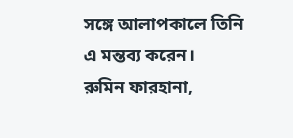সঙ্গে আলাপকালে তিনি এ মন্তব্য করেন।
রুমিন ফারহানা,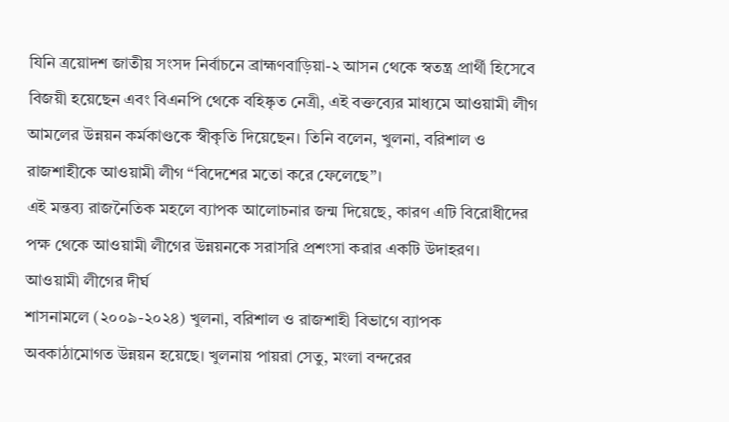যিনি ত্রয়োদশ জাতীয় সংসদ নির্বাচনে ব্রাহ্মণবাড়িয়া-২ আসন থেকে স্বতন্ত্র প্রার্থী হিসেবে বিজয়ী হয়েছেন এবং বিএনপি থেকে বহিষ্কৃত নেত্রী, এই বক্তব্যের মাধ্যমে আওয়ামী লীগ আমলের উন্নয়ন কর্মকাণ্ডকে স্বীকৃতি দিয়েছেন। তিনি বলেন, খুলনা, বরিশাল ও রাজশাহীকে আওয়ামী লীগ “বিদেশের মতো করে ফেলেছে”।
এই মন্তব্য রাজনৈতিক মহলে ব্যাপক আলোচনার জন্ম দিয়েছে, কারণ এটি বিরোধীদের পক্ষ থেকে আওয়ামী লীগের উন্নয়নকে সরাসরি প্রশংসা করার একটি উদাহরণ।
আওয়ামী লীগের দীর্ঘ
শাসনামলে (২০০৯-২০২৪) খুলনা, বরিশাল ও রাজশাহী বিভাগে ব্যাপক অবকাঠামোগত উন্নয়ন হয়েছে। খুলনায় পায়রা সেতু, মংলা বন্দরের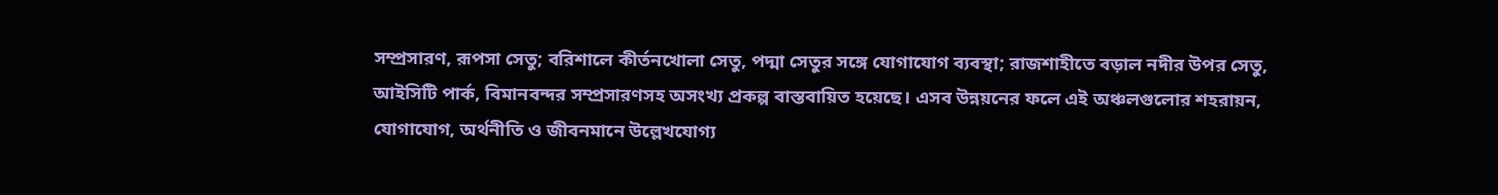সম্প্রসারণ, রূপসা সেতু; বরিশালে কীর্তনখোলা সেতু, পদ্মা সেতুর সঙ্গে যোগাযোগ ব্যবস্থা; রাজশাহীতে বড়াল নদীর উপর সেতু, আইসিটি পার্ক, বিমানবন্দর সম্প্রসারণসহ অসংখ্য প্রকল্প বাস্তবায়িত হয়েছে। এসব উন্নয়নের ফলে এই অঞ্চলগুলোর শহরায়ন, যোগাযোগ, অর্থনীতি ও জীবনমানে উল্লেখযোগ্য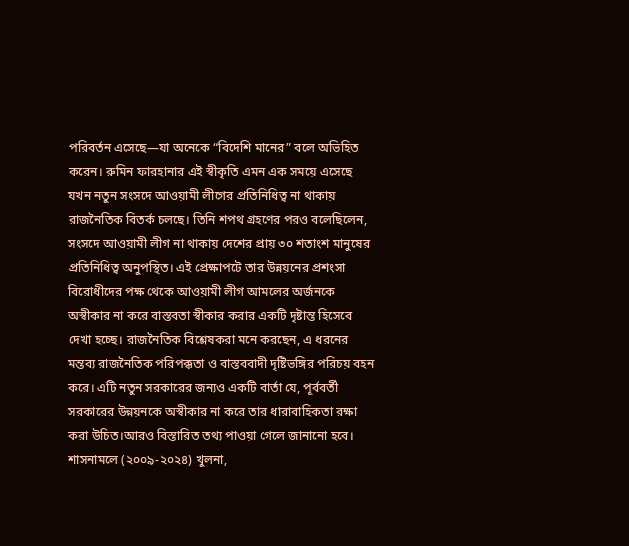পরিবর্তন এসেছে—যা অনেকে “বিদেশি মানের” বলে অভিহিত করেন। রুমিন ফারহানার এই স্বীকৃতি এমন এক সময়ে এসেছে যখন নতুন সংসদে আওয়ামী লীগের প্রতিনিধিত্ব না থাকায় রাজনৈতিক বিতর্ক চলছে। তিনি শপথ গ্রহণের পরও বলেছিলেন, সংসদে আওয়ামী লীগ না থাকায় দেশের প্রায় ৩০ শতাংশ মানুষের প্রতিনিধিত্ব অনুপস্থিত। এই প্রেক্ষাপটে তার উন্নয়নের প্রশংসা
বিরোধীদের পক্ষ থেকে আওয়ামী লীগ আমলের অর্জনকে অস্বীকার না করে বাস্তবতা স্বীকার করার একটি দৃষ্টান্ত হিসেবে দেখা হচ্ছে। রাজনৈতিক বিশ্লেষকরা মনে করছেন, এ ধরনের মন্তব্য রাজনৈতিক পরিপক্কতা ও বাস্তববাদী দৃষ্টিভঙ্গির পরিচয় বহন করে। এটি নতুন সরকারের জন্যও একটি বার্তা যে, পূর্ববর্তী সরকারের উন্নয়নকে অস্বীকার না করে তার ধারাবাহিকতা রক্ষা করা উচিত।আরও বিস্তারিত তথ্য পাওয়া গেলে জানানো হবে।
শাসনামলে (২০০৯-২০২৪) খুলনা,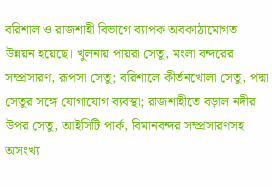বরিশাল ও রাজশাহী বিভাগে ব্যাপক অবকাঠামোগত উন্নয়ন হয়েছে। খুলনায় পায়রা সেতু, মংলা বন্দরের সম্প্রসারণ, রূপসা সেতু; বরিশালে কীর্তনখোলা সেতু, পদ্মা সেতুর সঙ্গে যোগাযোগ ব্যবস্থা; রাজশাহীতে বড়াল নদীর উপর সেতু, আইসিটি পার্ক, বিমানবন্দর সম্প্রসারণসহ অসংখ্য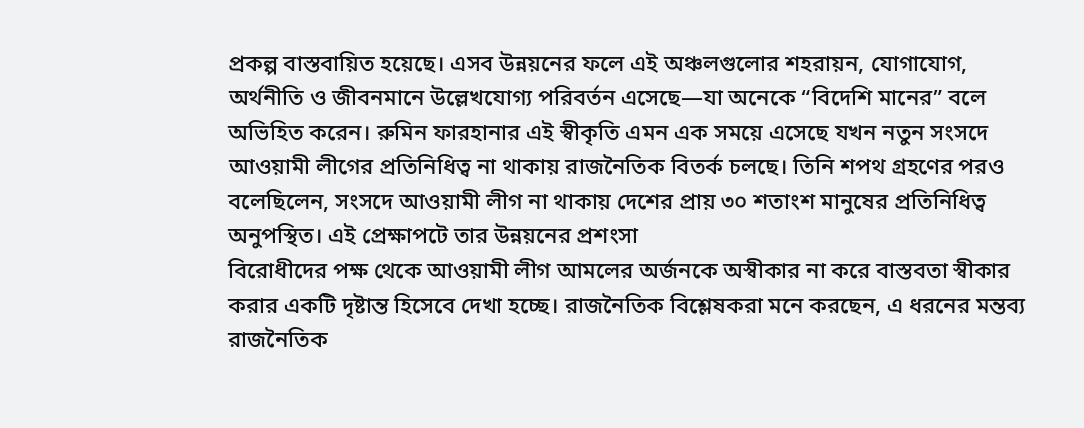প্রকল্প বাস্তবায়িত হয়েছে। এসব উন্নয়নের ফলে এই অঞ্চলগুলোর শহরায়ন, যোগাযোগ, অর্থনীতি ও জীবনমানে উল্লেখযোগ্য পরিবর্তন এসেছে—যা অনেকে “বিদেশি মানের” বলে অভিহিত করেন। রুমিন ফারহানার এই স্বীকৃতি এমন এক সময়ে এসেছে যখন নতুন সংসদে আওয়ামী লীগের প্রতিনিধিত্ব না থাকায় রাজনৈতিক বিতর্ক চলছে। তিনি শপথ গ্রহণের পরও বলেছিলেন, সংসদে আওয়ামী লীগ না থাকায় দেশের প্রায় ৩০ শতাংশ মানুষের প্রতিনিধিত্ব অনুপস্থিত। এই প্রেক্ষাপটে তার উন্নয়নের প্রশংসা
বিরোধীদের পক্ষ থেকে আওয়ামী লীগ আমলের অর্জনকে অস্বীকার না করে বাস্তবতা স্বীকার করার একটি দৃষ্টান্ত হিসেবে দেখা হচ্ছে। রাজনৈতিক বিশ্লেষকরা মনে করছেন, এ ধরনের মন্তব্য রাজনৈতিক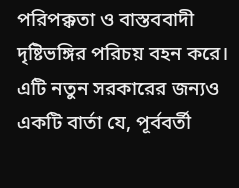পরিপক্কতা ও বাস্তববাদী দৃষ্টিভঙ্গির পরিচয় বহন করে। এটি নতুন সরকারের জন্যও একটি বার্তা যে, পূর্ববর্তী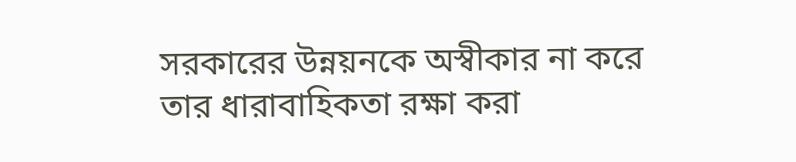সরকারের উন্নয়নকে অস্বীকার না করে তার ধারাবাহিকতা রক্ষা করা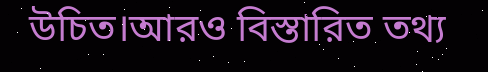উচিত।আরও বিস্তারিত তথ্য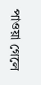পাওয়া গেলে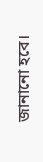জানানো হবে।